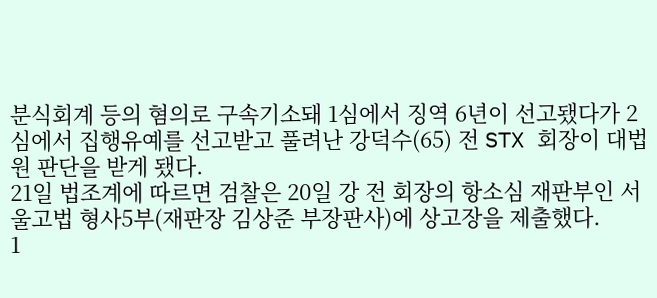분식회계 등의 혐의로 구속기소돼 1심에서 징역 6년이 선고됐다가 2심에서 집행유예를 선고받고 풀려난 강덕수(65) 전 STX 회장이 대법원 판단을 받게 됐다.
21일 법조계에 따르면 검찰은 20일 강 전 회장의 항소심 재판부인 서울고법 형사5부(재판장 김상준 부장판사)에 상고장을 제출했다.
1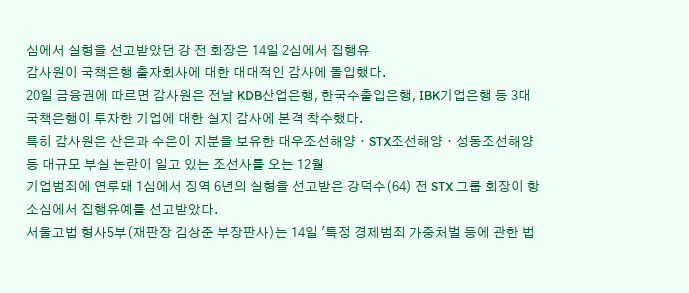심에서 실형을 선고받았던 강 전 회장은 14일 2심에서 집행유
감사원이 국책은행 출자회사에 대한 대대적인 감사에 돌입했다.
20일 금융권에 따르면 감사원은 전날 KDB산업은행, 한국수출입은행, IBK기업은행 등 3대 국책은행이 투자한 기업에 대한 실지 감사에 본격 착수했다.
특히 감사원은 산은과 수은이 지분을 보유한 대우조선해양ㆍSTX조선해양ㆍ성동조선해양 등 대규모 부실 논란이 일고 있는 조선사를 오는 12월
기업범죄에 연루돼 1심에서 징역 6년의 실형을 선고받은 강덕수(64) 전 STX 그룹 회장이 항소심에서 집행유예를 선고받았다.
서울고법 형사5부(재판장 김상준 부장판사)는 14일 '특정 경제범죄 가중처벌 등에 관한 법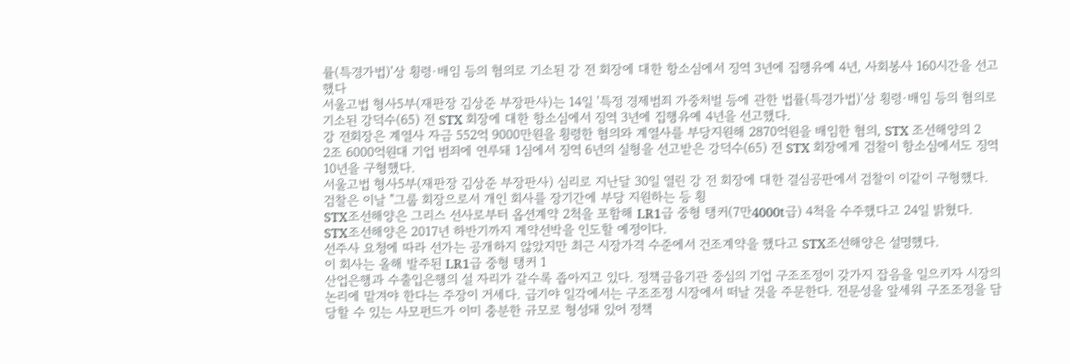률(특경가법)'상 횡령·배임 등의 혐의로 기소된 강 전 회장에 대한 항소심에서 징역 3년에 집행유예 4년, 사회봉사 160시간을 선고했다
서울고법 형사5부(재판장 김상준 부장판사)는 14일 '특정 경제범죄 가중처벌 등에 관한 법률(특경가법)'상 횡령·배임 등의 혐의로 기소된 강덕수(65) 전 STX 회장에 대한 항소심에서 징역 3년에 집행유예 4년을 선고했다.
강 전회장은 계열사 자금 552억 9000만원을 횡령한 혐의와 계열사를 부당지원해 2870억원을 배임한 혐의, STX 조선해양의 2
2조 6000억원대 기업 범죄에 연루돼 1심에서 징역 6년의 실형을 선고받은 강덕수(65) 전 STX 회장에게 검찰이 항소심에서도 징역 10년을 구형했다.
서울고법 형사5부(재판장 김상준 부장판사) 심리로 지난달 30일 열린 강 전 회장에 대한 결심공판에서 검찰이 이같이 구형했다.
검찰은 이날 "그룹 회장으로서 개인 회사를 장기간에 부당 지원하는 등 횡
STX조선해양은 그리스 선사로부터 옵션계약 2척을 포함해 LR1급 중형 탱커(7만4000t급) 4척을 수주했다고 24일 밝혔다.
STX조선해양은 2017년 하반기까지 계약선박을 인도할 예정이다.
선주사 요청에 따라 선가는 공개하지 않았지만 최근 시장가격 수준에서 건조계약을 했다고 STX조선해양은 설명했다.
이 회사는 올해 발주된 LR1급 중형 탱커 1
산업은행과 수출입은행의 설 자리가 갈수록 좁아지고 있다. 정책금융기관 중심의 기업 구조조정이 갖가지 잡음을 일으키자 시장의 논리에 맡겨야 한다는 주장이 거세다. 급기야 일각에서는 구조조정 시장에서 떠날 것을 주문한다. 전문성을 앞세워 구조조정을 담당할 수 있는 사모펀드가 이미 충분한 규모로 형성돼 있어 정책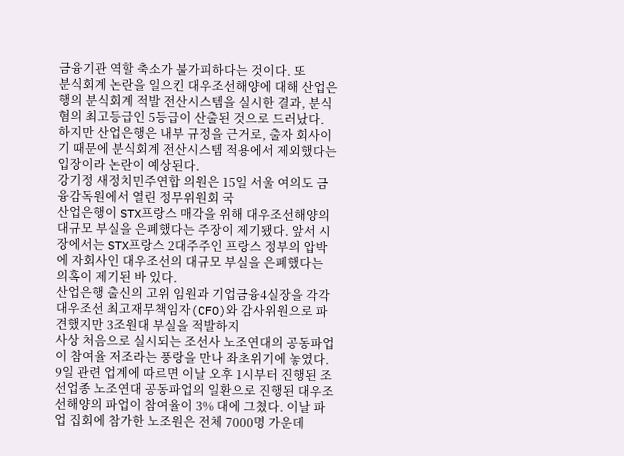금융기관 역할 축소가 불가피하다는 것이다. 또
분식회계 논란을 일으킨 대우조선해양에 대해 산업은행의 분식회계 적발 전산시스템을 실시한 결과, 분식혐의 최고등급인 5등급이 산출된 것으로 드러났다. 하지만 산업은행은 내부 규정을 근거로, 출자 회사이기 때문에 분식회계 전산시스템 적용에서 제외했다는 입장이라 논란이 예상된다.
강기정 새정치민주연합 의원은 15일 서울 여의도 금융감독원에서 열린 정무위원회 국
산업은행이 STX프랑스 매각을 위해 대우조선해양의 대규모 부실을 은폐했다는 주장이 제기됐다. 앞서 시장에서는 STX프랑스 2대주주인 프랑스 정부의 압박에 자회사인 대우조선의 대규모 부실을 은폐했다는 의혹이 제기된 바 있다.
산업은행 출신의 고위 임원과 기업금융4실장을 각각 대우조선 최고재무책임자(CFO)와 감사위원으로 파견했지만 3조원대 부실을 적발하지
사상 처음으로 실시되는 조선사 노조연대의 공동파업이 참여율 저조라는 풍랑을 만나 좌초위기에 놓였다.
9일 관련 업계에 따르면 이날 오후 1시부터 진행된 조선업종 노조연대 공동파업의 일환으로 진행된 대우조선해양의 파업이 참여율이 3% 대에 그쳤다. 이날 파업 집회에 참가한 노조원은 전체 7000명 가운데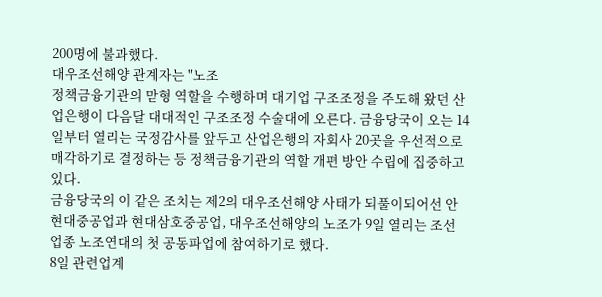200명에 불과했다.
대우조선해양 관계자는 "노조
정책금융기관의 맏형 역할을 수행하며 대기업 구조조정을 주도해 왔던 산업은행이 다음달 대대적인 구조조정 수술대에 오른다. 금융당국이 오는 14일부터 열리는 국정감사를 앞두고 산업은행의 자회사 20곳을 우선적으로 매각하기로 결정하는 등 정책금융기관의 역할 개편 방안 수립에 집중하고 있다.
금융당국의 이 같은 조치는 제2의 대우조선해양 사태가 되풀이되어선 안
현대중공업과 현대삼호중공업, 대우조선해양의 노조가 9일 열리는 조선업종 노조연대의 첫 공동파업에 참여하기로 했다.
8일 관련업계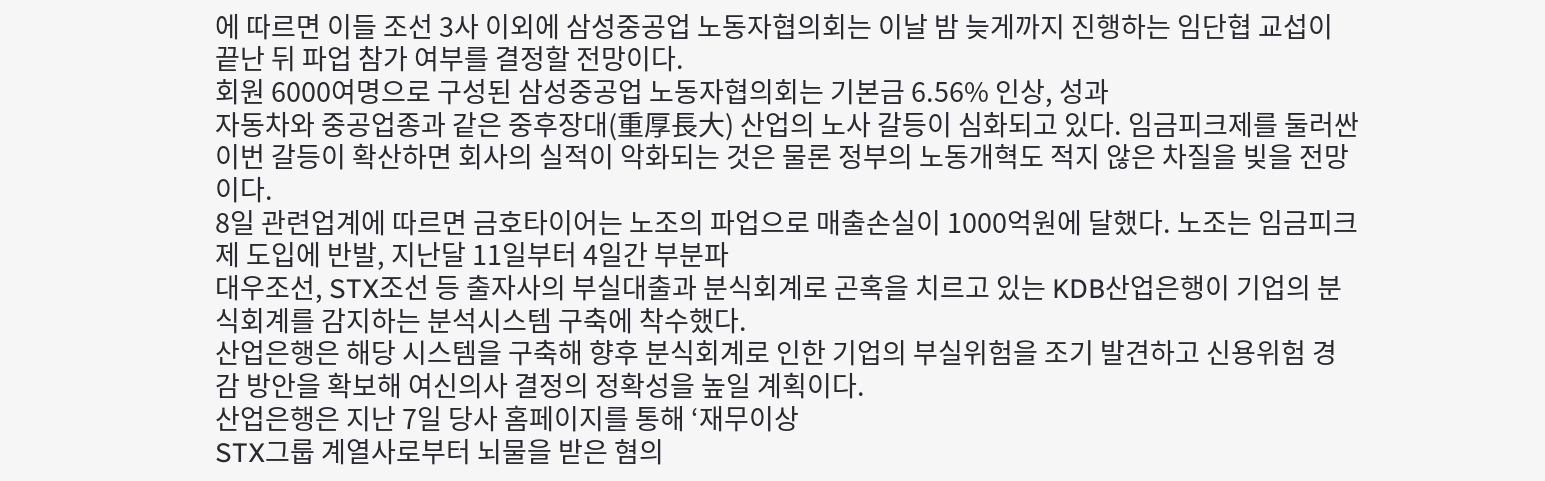에 따르면 이들 조선 3사 이외에 삼성중공업 노동자협의회는 이날 밤 늦게까지 진행하는 임단협 교섭이 끝난 뒤 파업 참가 여부를 결정할 전망이다.
회원 6000여명으로 구성된 삼성중공업 노동자협의회는 기본금 6.56% 인상, 성과
자동차와 중공업종과 같은 중후장대(重厚長大) 산업의 노사 갈등이 심화되고 있다. 임금피크제를 둘러싼 이번 갈등이 확산하면 회사의 실적이 악화되는 것은 물론 정부의 노동개혁도 적지 않은 차질을 빚을 전망이다.
8일 관련업계에 따르면 금호타이어는 노조의 파업으로 매출손실이 1000억원에 달했다. 노조는 임금피크제 도입에 반발, 지난달 11일부터 4일간 부분파
대우조선, STX조선 등 출자사의 부실대출과 분식회계로 곤혹을 치르고 있는 KDB산업은행이 기업의 분식회계를 감지하는 분석시스템 구축에 착수했다.
산업은행은 해당 시스템을 구축해 향후 분식회계로 인한 기업의 부실위험을 조기 발견하고 신용위험 경감 방안을 확보해 여신의사 결정의 정확성을 높일 계획이다.
산업은행은 지난 7일 당사 홈페이지를 통해 ‘재무이상
STX그룹 계열사로부터 뇌물을 받은 혐의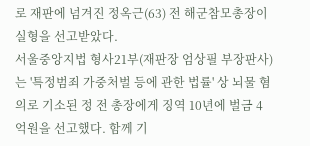로 재판에 넘겨진 정옥근(63) 전 해군참모총장이 실형을 선고받았다.
서울중앙지법 형사21부(재판장 엄상필 부장판사)는 '특정범죄 가중처벌 등에 관한 법률' 상 뇌물 혐의로 기소된 정 전 총장에게 징역 10년에 벌금 4억원을 선고했다. 함께 기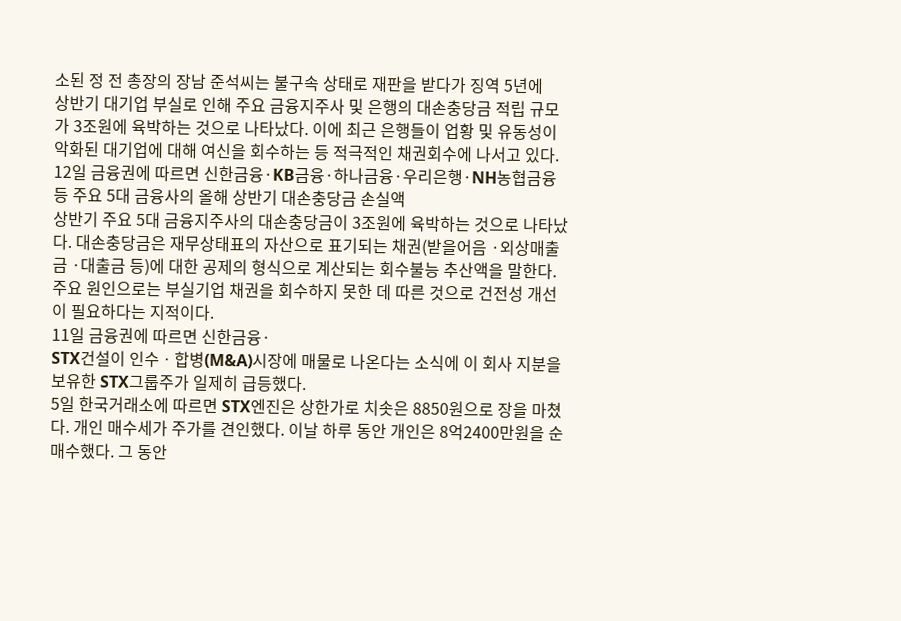소된 정 전 총장의 장남 준석씨는 불구속 상태로 재판을 받다가 징역 5년에
상반기 대기업 부실로 인해 주요 금융지주사 및 은행의 대손충당금 적립 규모가 3조원에 육박하는 것으로 나타났다. 이에 최근 은행들이 업황 및 유동성이 악화된 대기업에 대해 여신을 회수하는 등 적극적인 채권회수에 나서고 있다.
12일 금융권에 따르면 신한금융·KB금융·하나금융·우리은행·NH농협금융 등 주요 5대 금융사의 올해 상반기 대손충당금 손실액
상반기 주요 5대 금융지주사의 대손충당금이 3조원에 육박하는 것으로 나타났다. 대손충당금은 재무상태표의 자산으로 표기되는 채권(받을어음 ·외상매출금 ·대출금 등)에 대한 공제의 형식으로 계산되는 회수불능 추산액을 말한다.
주요 원인으로는 부실기업 채권을 회수하지 못한 데 따른 것으로 건전성 개선이 필요하다는 지적이다.
11일 금융권에 따르면 신한금융·
STX건설이 인수ㆍ합병(M&A)시장에 매물로 나온다는 소식에 이 회사 지분을 보유한 STX그룹주가 일제히 급등했다.
5일 한국거래소에 따르면 STX엔진은 상한가로 치솟은 8850원으로 장을 마쳤다. 개인 매수세가 주가를 견인했다. 이날 하루 동안 개인은 8억2400만원을 순매수했다. 그 동안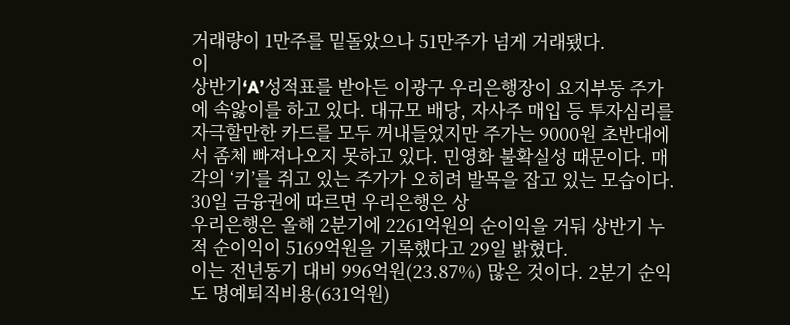거래량이 1만주를 밑돌았으나 51만주가 넘게 거래됐다.
이
상반기‘A’성적표를 받아든 이광구 우리은행장이 요지부동 주가에 속앓이를 하고 있다. 대규모 배당, 자사주 매입 등 투자심리를 자극할만한 카드를 모두 꺼내들었지만 주가는 9000원 초반대에서 좀체 빠져나오지 못하고 있다. 민영화 불확실성 때문이다. 매각의 ‘키’를 쥐고 있는 주가가 오히려 발목을 잡고 있는 모습이다.
30일 금융권에 따르면 우리은행은 상
우리은행은 올해 2분기에 2261억원의 순이익을 거둬 상반기 누적 순이익이 5169억원을 기록했다고 29일 밝혔다.
이는 전년동기 대비 996억원(23.87%) 많은 것이다. 2분기 순익도 명예퇴직비용(631억원)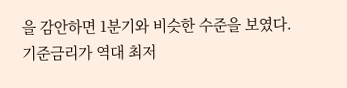을 감안하면 1분기와 비슷한 수준을 보였다.
기준금리가 역대 최저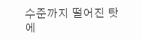수준까지 떨어진 탓에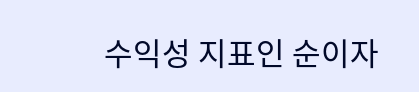수익성 지표인 순이자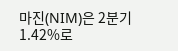마진(NIM)은 2분기 1.42%로